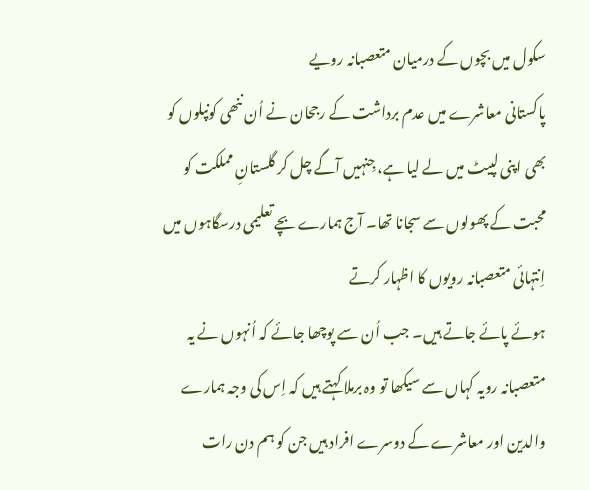سکول میں بچوں کے درمیان متعصبانہ رویے
پاکستانی معاشرے میں عدم برداشت کے رجحان نے اُن ننھی کونپلوں کو بھی اپنی لپیٹ میں لے لیا ہے، جِنہیں آگے چل کر گلستانِ مملکت کو محبت کے پھولوں سے سجانا تھا۔ آج ہمارے بچے تعلیمی درسگاہوں میں اِنتہائی متعصبانہ رویوں کا اظہار کرتے
ہوئے پائے جاتے ہیں۔ جب اُن سے پوچھا جائے کہ اُنہوں نے یہ متعصبانہ رویہ کہاں سے سیکھا تو وہ برملا کہتے ہیں کہ اِس کی وجہ ہمارے والدین اور معاشرے کے دوسرے افراد ہیں جن کو ہم دن رات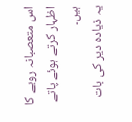اس متعصبانہ رویے کا اظہار کرتے ہوئے پاتے ہیں۔
یہ ذیادہ دیر کی بات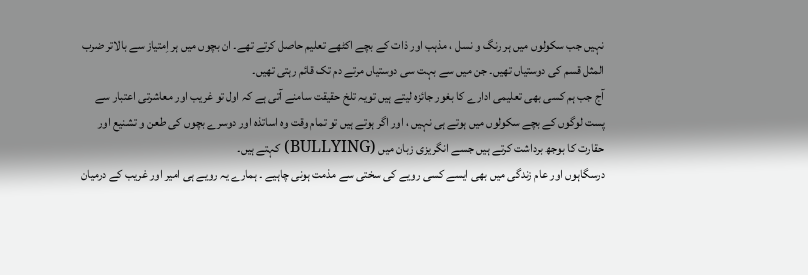نہیں جب سکولوں میں ہر رنگ و نسل ، مذہب اور ذات کے بچے اکٹھے تعلیم حاصل کرتے تھے۔ ان بچوں میں ہر اِمتیاز سے بالاتر ضرب المثل قسم کی دوستیاں تھیں۔ جن میں سے بہت سی دوستیاں مرتے دم تک قائم رہتی تھیں۔
آج جب ہم کسی بھی تعلیمی ادارے کا بغور جائزہ لیتے ہیں تویہ تلخ حقیقت سامنے آتی ہے کہ اول تو غریب اور معاشرتی اعتبار سے پست لوگوں کے بچے سکولوں میں ہوتے ہی نہیں ، اور اگر ہوتے ہیں تو تمام وقت وہ اساتذہ اور دوسرے بچوں کی طعن و تشنیع اور حقارت کا بوجھ برداشت کرتے ہیں جسے انگریزی زبان میں (BULLYING) کہتے ہیں۔
درسگاہوں اور عام زندگی میں بھی ایسے کسی رویے کی سختی سے مذمت ہونی چاہیے ۔ ہمارے یہ رویے ہی امیر اور غریب کے درمیان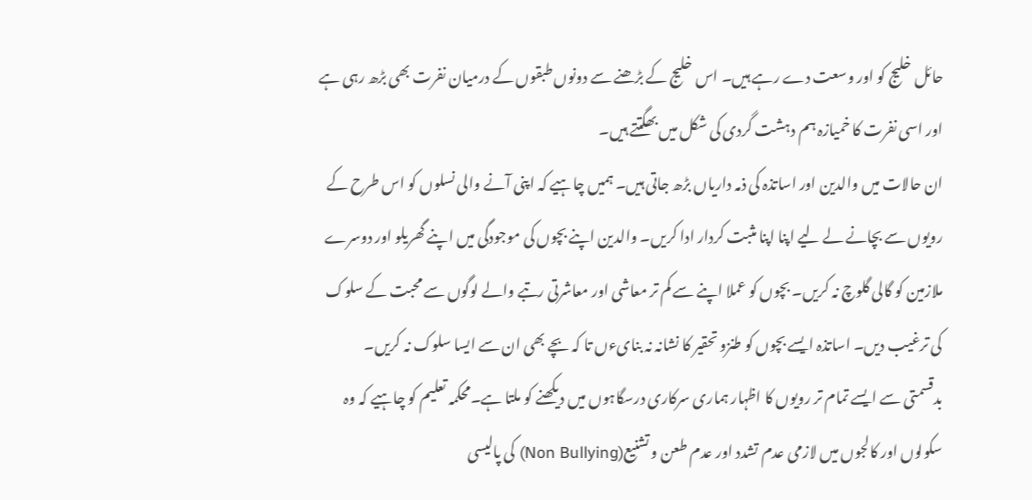حائل خلیج کو اور وسعت دے رہے ہیں۔ اس خلیج کے بڑھنے سے دونوں طبقوں کے درمیان نفرت بھی بڑھ رہی ہے اور اسی نفرت کا خمیازہ ہم دہشت گردی کی شکل میں بھگتتے ہیں۔
ان حالات میں والدین اور اساتذہ کی ذمہ داریاں بڑھ جاتی ہیں۔ ہمیں چاہیے کہ اپنی آنے والی نسلوں کو اس طرح کے رویوں سے بچانے لے لیے اپنا اپنا مثبت کردار ادا کریں۔ والدین اپنے بچوں کی موجودگی میں اپنے گھریلو اور دوسرے ملازمین کو گالی گلوچ نہ کریں۔ بچوں کو عملا اپنے سے کم تر معاشی اور معاشرتی رتبے والے لوگوں سے محبت کے سلوک کی ترغیب دیں۔ اساتذہ ایسے بچوں کو طنزو تحقیر کا نشانہ نہ بنایءں تا کہ بچے بھی ان سے ایسا سلوک نہ کریں۔
بدقسمتی سے ایسے تمام تر رویوں کا اظہار ہماری سرکاری درسگاہوں میں دیکھنے کو ملتا ہے۔محکمہ تعلیم کو چاہیے کہ وہ سکولوں اور کالجوں میں لازمی عدم تشدد اور عدم طعن و تشنیع(Non Bullying) کی پالیسی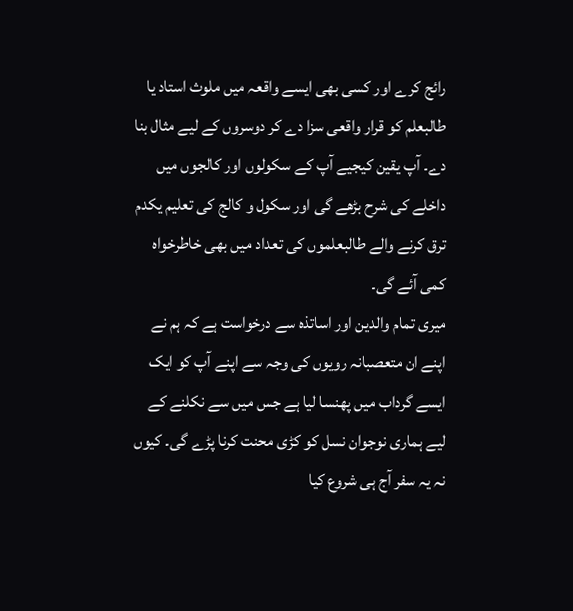رائج کرے اور کسی بھی ایسے واقعہ میں ملوث استاد یا طالبعلم کو قرار واقعی سزا دے کر دوسروں کے لیے مثال بنا دے۔ آپ یقین کیجیے آپ کے سکولوں اور کالجوں میں داخلے کی شرح بڑھے گی اور سکول و کالج کی تعلیم یکدم ترق کرنے والے طالبعلموں کی تعداد میں بھی خاطرخواہ کمی آئے گی۔
میری تمام والدین اور اساتذہ سے درخواست ہے کہ ہم نے اپنے ان متعصبانہ رویوں کی وجہ سے اپنے آپ کو ایک ایسے گرداب میں پھنسا لیا ہے جس میں سے نکلنے کے لیے ہماری نوجوان نسل کو کڑی محنت کرنا پڑے گی۔ کیوں نہ یہ سفر آج ہی شروع کیا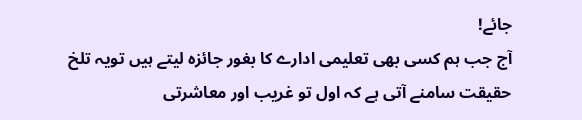جائے!
آج جب ہم کسی بھی تعلیمی ادارے کا بغور جائزہ لیتے ہیں تویہ تلخ حقیقت سامنے آتی ہے کہ اول تو غریب اور معاشرتی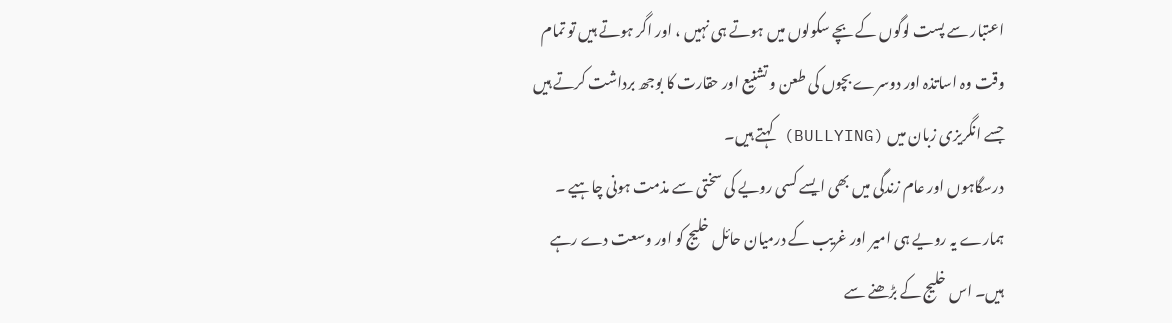اعتبار سے پست لوگوں کے بچے سکولوں میں ہوتے ہی نہیں ، اور اگر ہوتے ہیں تو تمام وقت وہ اساتذہ اور دوسرے بچوں کی طعن و تشنیع اور حقارت کا بوجھ برداشت کرتے ہیں جسے انگریزی زبان میں (BULLYING) کہتے ہیں۔
درسگاہوں اور عام زندگی میں بھی ایسے کسی رویے کی سختی سے مذمت ہونی چاہیے ۔ ہمارے یہ رویے ہی امیر اور غریب کے درمیان حائل خلیج کو اور وسعت دے رہے ہیں۔ اس خلیج کے بڑھنے سے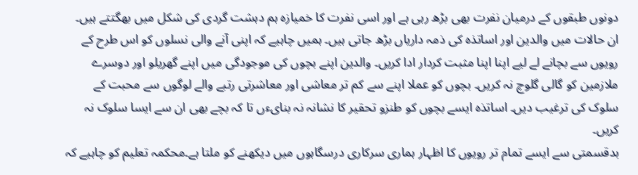دونوں طبقوں کے درمیان نفرت بھی بڑھ رہی ہے اور اسی نفرت کا خمیازہ ہم دہشت گردی کی شکل میں بھگتتے ہیں۔
ان حالات میں والدین اور اساتذہ کی ذمہ داریاں بڑھ جاتی ہیں۔ ہمیں چاہیے کہ اپنی آنے والی نسلوں کو اس طرح کے رویوں سے بچانے لے لیے اپنا اپنا مثبت کردار ادا کریں۔ والدین اپنے بچوں کی موجودگی میں اپنے گھریلو اور دوسرے ملازمین کو گالی گلوچ نہ کریں۔ بچوں کو عملا اپنے سے کم تر معاشی اور معاشرتی رتبے والے لوگوں سے محبت کے سلوک کی ترغیب دیں۔ اساتذہ ایسے بچوں کو طنزو تحقیر کا نشانہ نہ بنایءں تا کہ بچے بھی ان سے ایسا سلوک نہ کریں۔
بدقسمتی سے ایسے تمام تر رویوں کا اظہار ہماری سرکاری درسگاہوں میں دیکھنے کو ملتا ہے۔محکمہ تعلیم کو چاہیے کہ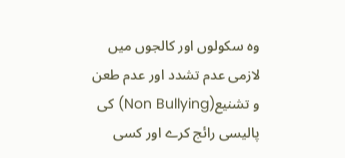وہ سکولوں اور کالجوں میں لازمی عدم تشدد اور عدم طعن و تشنیع(Non Bullying) کی پالیسی رائج کرے اور کسی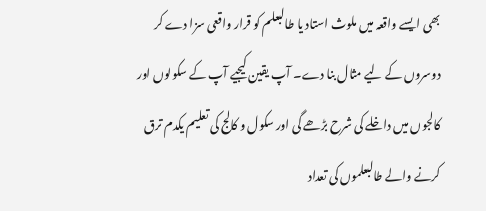بھی ایسے واقعہ میں ملوث استاد یا طالبعلم کو قرار واقعی سزا دے کر دوسروں کے لیے مثال بنا دے۔ آپ یقین کیجیے آپ کے سکولوں اور کالجوں میں داخلے کی شرح بڑھے گی اور سکول و کالج کی تعلیم یکدم ترق کرنے والے طالبعلموں کی تعداد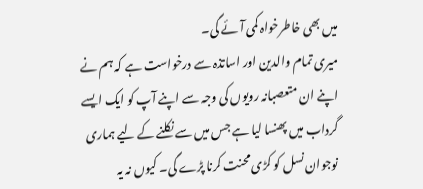میں بھی خاطرخواہ کمی آئے گی۔
میری تمام والدین اور اساتذہ سے درخواست ہے کہ ہم نے اپنے ان متعصبانہ رویوں کی وجہ سے اپنے آپ کو ایک ایسے گرداب میں پھنسا لیا ہے جس میں سے نکلنے کے لیے ہماری نوجوان نسل کو کڑی محنت کرنا پڑے گی۔ کیوں نہ یہ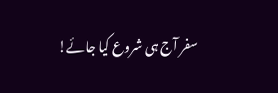سفر آج ہی شروع کیا جائے!